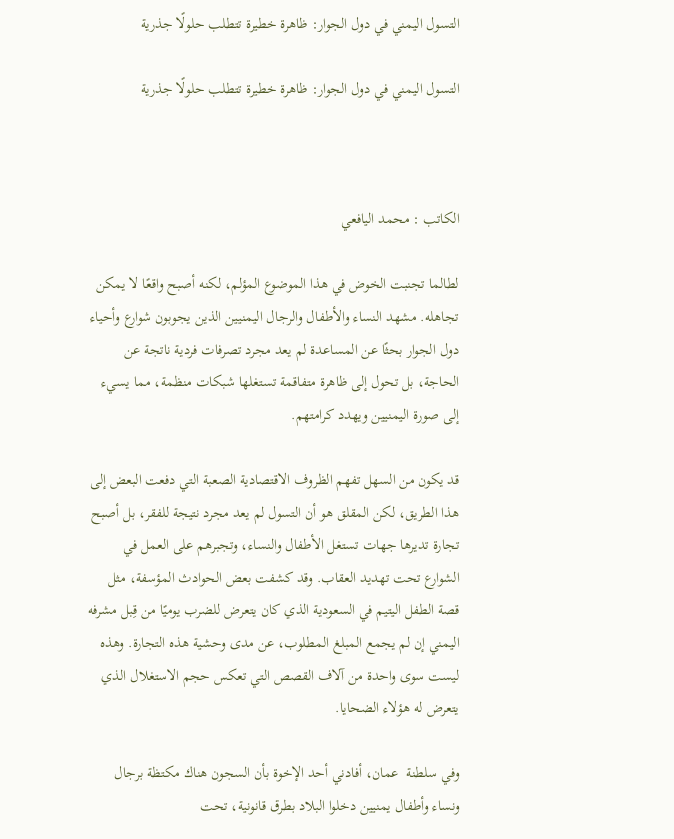التسول اليمني في دول الجوار: ظاهرة خطيرة تتطلب حلولًا جذرية

التسول اليمني في دول الجوار: ظاهرة خطيرة تتطلب حلولًا جذرية



الكاتب : محمد اليافعي

لطالما تجنبت الخوض في هذا الموضوع المؤلم، لكنه أصبح واقعًا لا يمكن تجاهله. مشهد النساء والأطفال والرجال اليمنيين الذين يجوبون شوارع وأحياء دول الجوار بحثًا عن المساعدة لم يعد مجرد تصرفات فردية ناتجة عن الحاجة، بل تحول إلى ظاهرة متفاقمة تستغلها شبكات منظمة، مما يسيء إلى صورة اليمنيين ويهدد كرامتهم.

قد يكون من السهل تفهم الظروف الاقتصادية الصعبة التي دفعت البعض إلى هذا الطريق، لكن المقلق هو أن التسول لم يعد مجرد نتيجة للفقر، بل أصبح تجارة تديرها جهات تستغل الأطفال والنساء، وتجبرهم على العمل في الشوارع تحت تهديد العقاب. وقد كشفت بعض الحوادث المؤسفة، مثل قصة الطفل اليتيم في السعودية الذي كان يتعرض للضرب يوميًا من قِبل مشرفه اليمني إن لم يجمع المبلغ المطلوب، عن مدى وحشية هذه التجارة. وهذه ليست سوى واحدة من آلاف القصص التي تعكس حجم الاستغلال الذي يتعرض له هؤلاء الضحايا.

وفي سلطنة  عمان، أفادني أحد الإخوة بأن السجون هناك مكتظة برجال ونساء وأطفال يمنيين دخلوا البلاد بطرق قانونية، تحت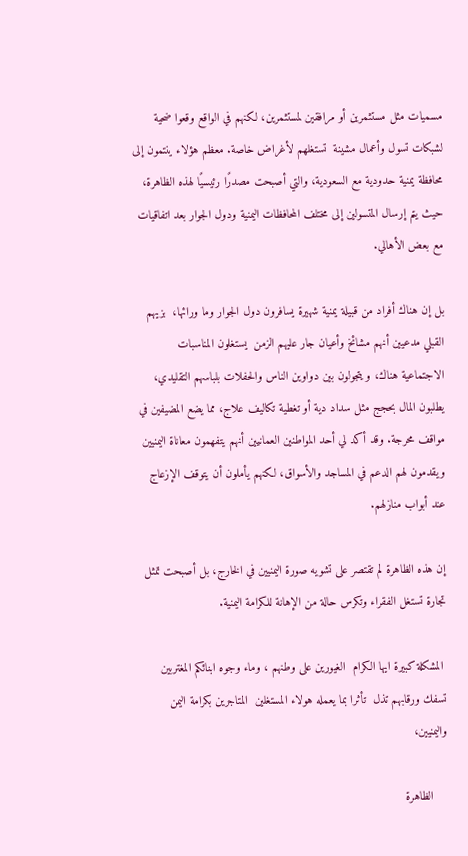مسميات مثل مستثمرين أو مرافقين لمستثمرين، لكنهم في الواقع وقعوا ضحية لشبكات تسول وأعمال مشينة  تستغلهم لأغراض خاصة. معظم هؤلاء ينتمون إلى محافظة يمنية حدودية مع السعودية، والتي أصبحت مصدرًا رئيسيًا لهذه الظاهرة، حيث يتم إرسال المتسولين إلى مختلف المحافظات اليمنية ودول الجوار بعد اتفاقيات مع بعض الأهالي.

بل إن هناك أفراد من قبيلة يمنية شهيرة يسافرون دول الجوار وما ورائها،  بزيهم القبلي مدعيين أنهم مشائخ وأعيان جار عليهم الزمن  يستغلون المناسبات الاجتماعية هناك، و يتجولون بين دواوين الناس والحفلات بلباسهم التقليدي، يطلبون المال بحجج مثل سداد دية أو تغطية تكاليف علاج، مما يضع المضيفين في مواقف محرجة. وقد أكد لي أحد المواطنين العمانيين أنهم يتفهمون معاناة اليمنيين ويقدمون لهم الدعم في المساجد والأسواق، لكنهم يأملون أن يتوقف الإزعاج عند أبواب منازلهم.

إن هذه الظاهرة لم تقتصر على تشويه صورة اليمنيين في الخارج، بل أصبحت تمثل تجارة تستغل الفقراء وتكرس حالة من الإهانة للكرامة اليمنية.

 المشكلة كبيرة ايها الكرام  الغيورين على وطنهم ، وماء وجوه ابنائكم المغتربين تسفك ورقابهم تذل  تأثرا بما يعمله هولاء المستغلين  المتاجرين بكرامة اليمن واليمنيين،

    الظاهرة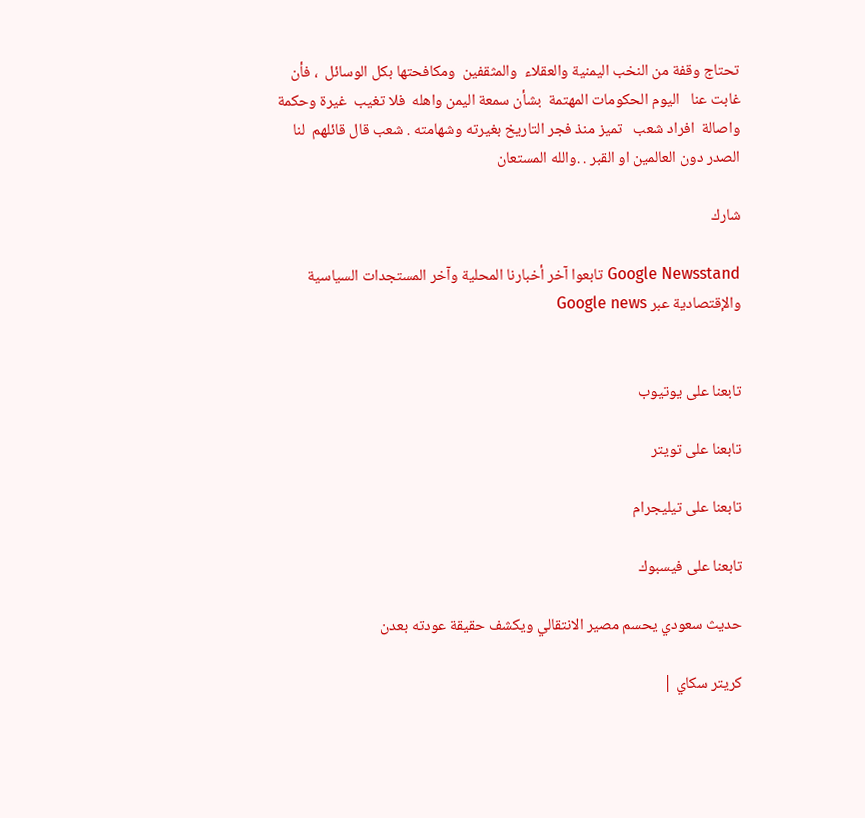تحتاج وقفة من النخب اليمنية والعقلاء  والمثقفين  ومكافحتها بكل الوسائل  ، فأن غابت عنا   اليوم الحكومات المهتمة  بشأن سمعة اليمن واهله  فلا تغيب  غيرة وحكمة واصالة  افراد شعب   تميز منذ فجر التاريخ بغيرته وشهامته . شعب قال قائلهم  لنا الصدر دون العالمين او القبر . .والله المستعان

شارك

Google Newsstand تابعوا آخر أخبارنا المحلية وآخر المستجدات السياسية والإقتصادية عبر Google news


تابعنا على يوتيوب

تابعنا على تويتر

تابعنا على تيليجرام

تابعنا على فيسبوك

حديث سعودي يحسم مصير الانتقالي ويكشف حقيقة عودته بعدن

كريتر سكاي |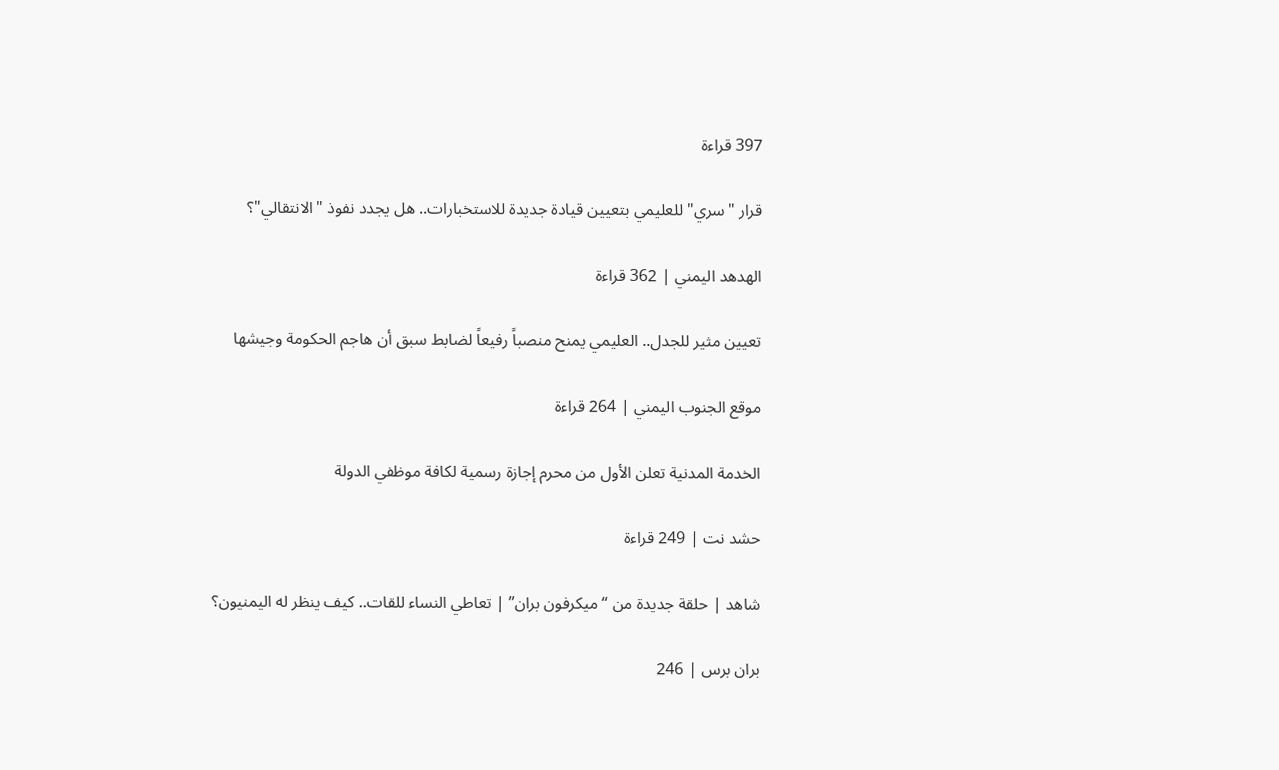397 قراءة

قرار "سري" للعليمي بتعيين قيادة جديدة للاستخبارات.. هل يجدد نفوذ "الانتقالي"؟

الهدهد اليمني | 362 قراءة

تعيين مثير للجدل.. العليمي يمنح منصباً رفيعاً لضابط سبق أن هاجم الحكومة وجيشها

موقع الجنوب اليمني | 264 قراءة

الخدمة المدنية تعلن الأول من محرم إجازة رسمية لكافة موظفي الدولة

حشد نت | 249 قراءة

شاهد | حلقة جديدة من “ ميكرفون بران” | تعاطي النساء للقات.. كيف ينظر له اليمنيون؟

بران برس | 246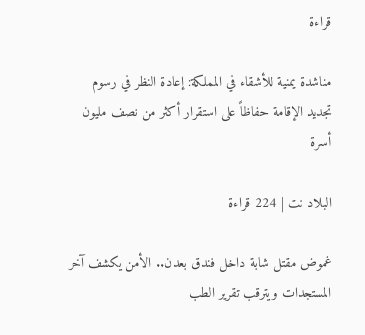قراءة

مناشدة يمنية للأشقاء في المملكة: إعادة النظر في رسوم تجديد الإقامة حفاظاً على استقرار أكثر من نصف مليون أسرة

البلاد نت | 224 قراءة

غموض مقتل شابة داخل فندق بعدن.. الأمن يكشف آخر المستجدات ويترقب تقرير الطب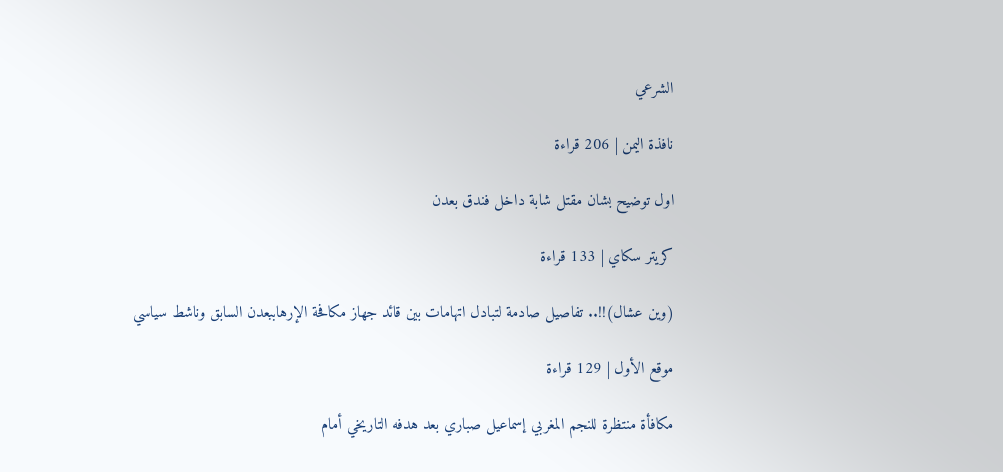الشرعي

نافذة اليمن | 206 قراءة

اول توضيح بشان مقتل شابة داخل فندق بعدن

كريتر سكاي | 133 قراءة

(وين عشال)!!.. تفاصيل صادمة لتبادل اتهامات بين قائد جهاز مكافحة الإرهاببعدن السابق وناشط سياسي

موقع الأول | 129 قراءة

مكافأة منتظرة للنجم المغربي إسماعيل صباري بعد هدفه التاريخي أمام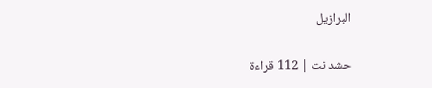البرازيل

حشد نت | 112 قراءة